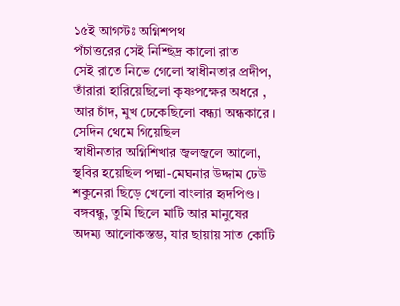১৫ই আগস্টঃ অগ্নিশপথ
পঁচাত্তরের সেই নিশ্ছিদ্র কালো রাত
সেই রাতে নিভে গেলো স্বাধীনতার প্রদীপ,
তাঁরারা হারিয়েছিলো কৃষ্ণপক্ষের অধরে ,
আর চাঁদ, মুখ ঢেকেছিলো বন্ধ্যা অন্ধকারে ।
সেদিন থেমে গিয়েছিল
স্বাধীনতার অগ্নিশিখার জ্বলজ্বলে আলো,
স্থবির হয়েছিল পদ্মা-মেঘনার উদ্দাম ঢেউ
শকুনেরা ছিড়ে খেলো বাংলার হৃদপিণ্ড।
বঙ্গবন্ধু, তুমি ছিলে মাটি আর মানুষের
অদম্য আলোকস্তম্ভ, যার ছায়ায় সাত কোটি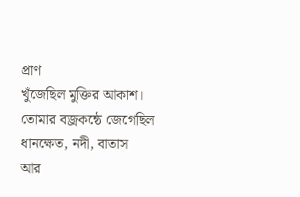প্রাণ
খুঁজেছিল মুক্তির আকাশ।
তোমার বজ্রকন্ঠে জেগেছিল ধানক্ষেত, নদী, বাতাস
আর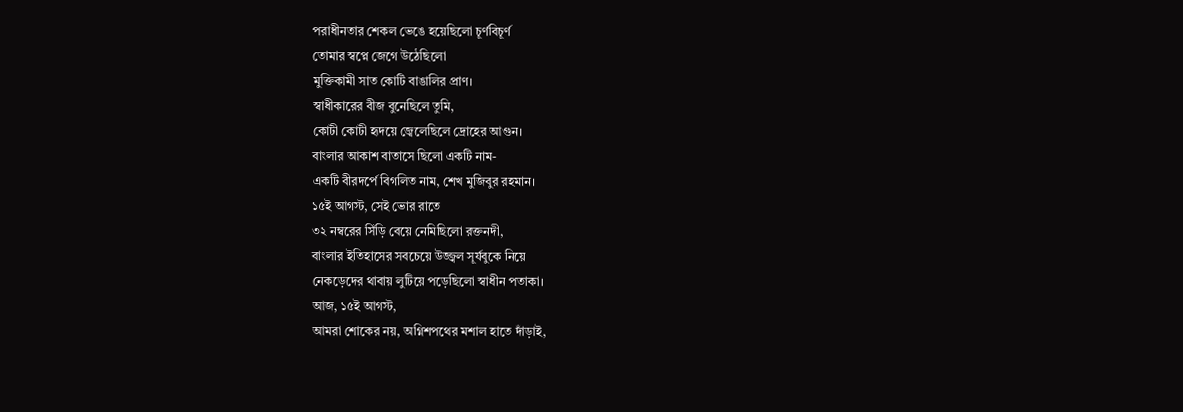পরাধীনতার শেকল ভেঙে হয়েছিলো চূর্ণবিচূর্ণ
তোমার স্বপ্নে জেগে উঠেছিলো
মুক্তিকামী সাত কোটি বাঙালির প্রাণ।
স্বাধীকারের বীজ বুনেছিলে তুমি,
কোটী কোটী হৃদয়ে জ্বেলেছিলে দ্রোহের আগুন।
বাংলার আকাশ বাতাসে ছিলো একটি নাম-
একটি বীরদর্পে বিগলিত নাম, শেখ মুজিবুর রহমান।
১৫ই আগস্ট, সেই ভোর রাতে
৩২ নম্বরের সিঁড়ি বেয়ে নেমিছিলো রক্তনদী,
বাংলার ইতিহাসের সবচেয়ে উজ্জ্বল সূর্যবুকে নিয়ে
নেকড়েদের থাবায় লুটিয়ে পড়েছিলো স্বাধীন পতাকা।
আজ, ১৫ই আগস্ট,
আমরা শোকের নয়, অগ্নিশপথের মশাল হাতে দাঁড়াই,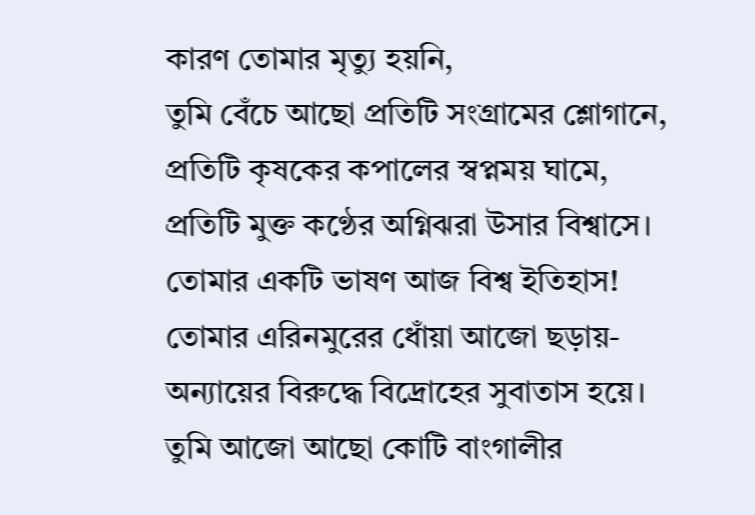কারণ তোমার মৃত্যু হয়নি,
তুমি বেঁচে আছো প্রতিটি সংগ্রামের শ্লোগানে,
প্রতিটি কৃষকের কপালের স্বপ্নময় ঘামে,
প্রতিটি মুক্ত কণ্ঠের অগ্নিঝরা উসার বিশ্বাসে।
তোমার একটি ভাষণ আজ বিশ্ব ইতিহাস!
তোমার এরিনমুরের ধোঁয়া আজো ছড়ায়-
অন্যায়ের বিরুদ্ধে বিদ্রোহের সুবাতাস হয়ে।
তুমি আজো আছো কোটি বাংগালীর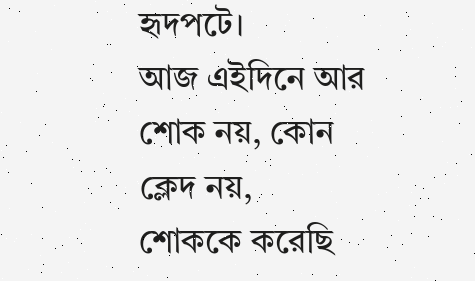হৃদপটে।
আজ এইদিনে আর শোক নয়, কোন ক্লেদ নয়,
শোককে করেছি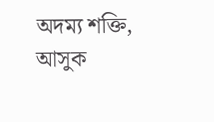অদম্য শক্তি, আসুক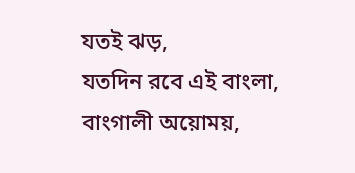যতই ঝড়,
যতদিন রবে এই বাংলা, বাংগালী অয়োময়,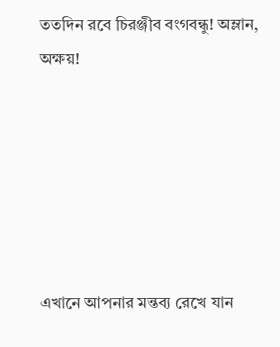ততদিন রবে চিরঞ্জীব বংগবন্ধু! অম্লান, অক্ষয়!






এখানে আপনার মন্তব্য রেখে যান